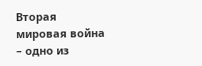Вторая мировая война – одно из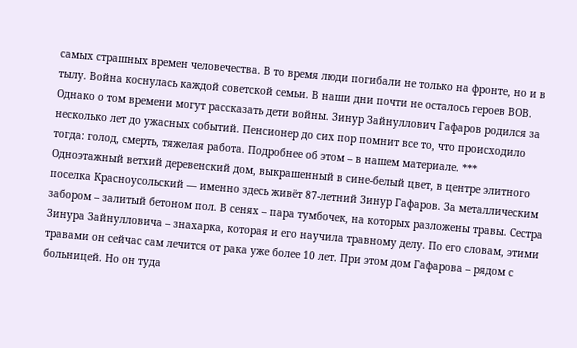самых страшных времен человечества. В то время люди погибали не только на фронте, но и в тылу. Война коснулась каждой советской семьи. В наши дни почти не осталось героев ВОВ. Однако о том времени могут рассказать дети войны. Зинур Зайнуллович Гафаров родился за несколько лет до ужасных событий. Пенсионер до сих пор помнит все то, что происходило тогда: голод, смерть, тяжелая работа. Подробнее об этом – в нашем материале. *** Одноэтажный ветхий деревенский дом, выкрашенный в сине-белый цвет, в центре элитного поселка Красноусольский — именно здесь живёт 87-летний Зинур Гафаров. За металлическим забором – залитый бетоном пол. В сенях – пара тумбочек, на которых разложены травы. Сестра Зинура Зайнулловича – знахарка, которая и его научила травному делу. По его словам, этими травами он сейчас сам лечится от рака уже более 10 лет. При этом дом Гафарова – рядом с больницей. Но он туда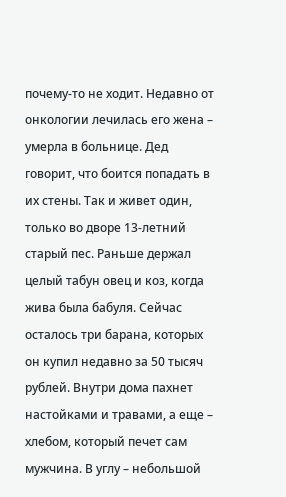почему-то не ходит. Недавно от онкологии лечилась его жена – умерла в больнице. Дед говорит, что боится попадать в их стены. Так и живет один, только во дворе 13-летний старый пес. Раньше держал целый табун овец и коз, когда жива была бабуля. Сейчас осталось три барана, которых он купил недавно за 50 тысяч рублей. Внутри дома пахнет настойками и травами, а еще – хлебом, который печет сам мужчина. В углу – небольшой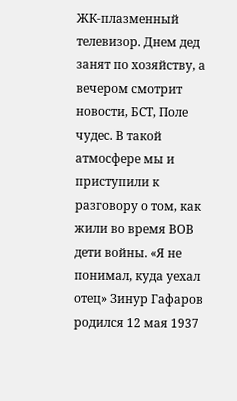ЖК-плазменный телевизор. Днем дед занят по хозяйству, а вечером смотрит новости, БСТ, Поле чудес. В такой атмосфере мы и приступили к разговору о том, как жили во время ВОВ дети войны. «Я не понимал, куда уехал отец» Зинур Гафаров родился 12 мая 1937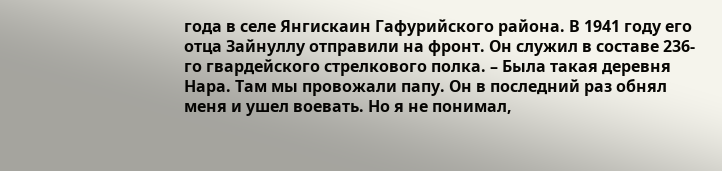года в селе Янгискаин Гафурийского района. В 1941 году его отца Зайнуллу отправили на фронт. Он служил в составе 236-го гвардейского стрелкового полка. – Была такая деревня Нара. Там мы провожали папу. Он в последний раз обнял меня и ушел воевать. Но я не понимал,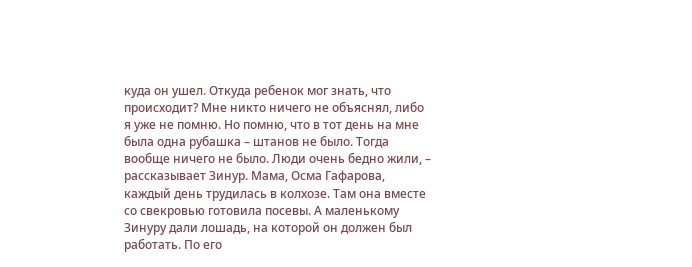куда он ушел. Откуда ребенок мог знать, что происходит? Мне никто ничего не объяснял, либо я уже не помню. Но помню, что в тот день на мне была одна рубашка – штанов не было. Тогда вообще ничего не было. Люди очень бедно жили, – рассказывает Зинур. Мама, Осма Гафарова, каждый день трудилась в колхозе. Там она вместе со свекровью готовила посевы. А маленькому Зинуру дали лошадь, на которой он должен был работать. По его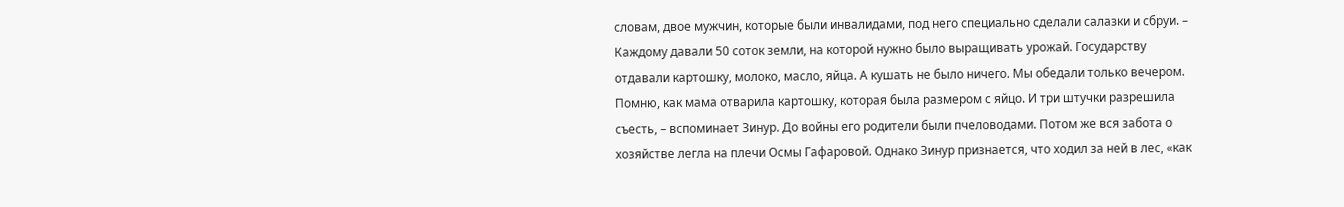словам, двое мужчин, которые были инвалидами, под него специально сделали салазки и сбруи. – Каждому давали 50 соток земли, на которой нужно было выращивать урожай. Государству отдавали картошку, молоко, масло, яйца. А кушать не было ничего. Мы обедали только вечером. Помню, как мама отварила картошку, которая была размером с яйцо. И три штучки разрешила съесть, – вспоминает Зинур. До войны его родители были пчеловодами. Потом же вся забота о хозяйстве легла на плечи Осмы Гафаровой. Однако Зинур признается, что ходил за ней в лес, «как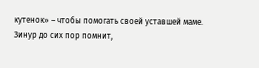кутенок» – чтобы помогать своей уставшей маме. Зинур до сих пор помнит,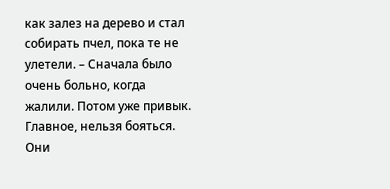как залез на дерево и стал собирать пчел, пока те не улетели. – Сначала было очень больно, когда жалили. Потом уже привык. Главное, нельзя бояться. Они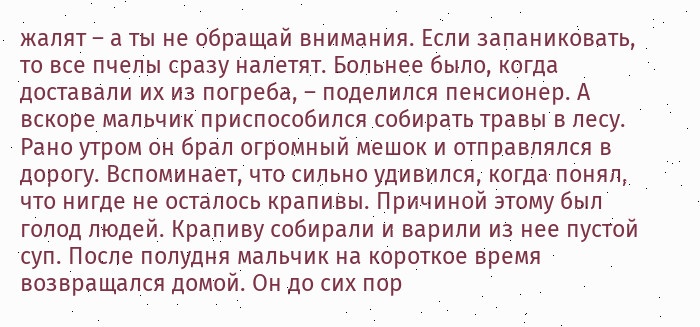жалят – а ты не обращай внимания. Если запаниковать, то все пчелы сразу налетят. Больнее было, когда доставали их из погреба, – поделился пенсионер. А вскоре мальчик приспособился собирать травы в лесу. Рано утром он брал огромный мешок и отправлялся в дорогу. Вспоминает, что сильно удивился, когда понял, что нигде не осталось крапивы. Причиной этому был голод людей. Крапиву собирали и варили из нее пустой суп. После полудня мальчик на короткое время возвращался домой. Он до сих пор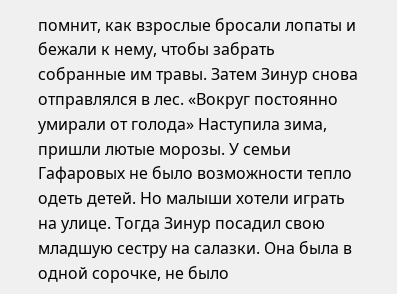помнит, как взрослые бросали лопаты и бежали к нему, чтобы забрать собранные им травы. Затем Зинур снова отправлялся в лес. «Вокруг постоянно умирали от голода» Наступила зима, пришли лютые морозы. У семьи Гафаровых не было возможности тепло одеть детей. Но малыши хотели играть на улице. Тогда Зинур посадил свою младшую сестру на салазки. Она была в одной сорочке, не было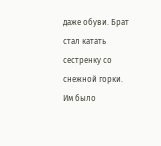даже обуви. Брат стал катать сестренку со снежной горки. Им было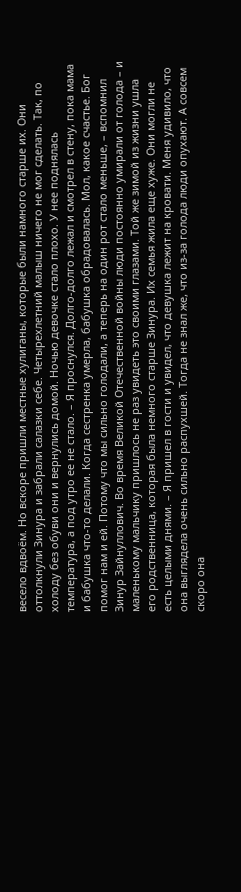весело вдвоём. Но вскоре пришли местные хулиганы, которые были намного старше их. Они оттолкнули Зинура и забрали салазки себе. Четырехлетний малыш ничего не мог сделать. Так, по холоду без обуви они и вернулись домой. Ночью девочке стало плохо. У нее поднялась температура, а под утро ее не стало. – Я проснулся. Долго-долго лежал и смотрел в стену, пока мама и бабушка что-то делали. Когда сестренка умерла, бабушка обрадовалась. Мол, какое счастье. Бог помог нам и ей. Потому что мы сильно голодали, а теперь на один рот стало меньше, – вспомнил Зинур Зайнуллович. Во время Великой Отечественной войны люди постоянно умирали от голода – и маленькому мальчику пришлось не раз увидеть это своими глазами. Той же зимой из жизни ушла его родственница, которая была немного старше Зинура. Их семья жила еще хуже. Они могли не есть целыми днями. – Я пришел в гости и увидел, что девушка лежит на кровати. Меня удивило, что она выглядела очень сильно распухшей. Тогда не знал же, что из-за голода люди опухают. А совсем скоро она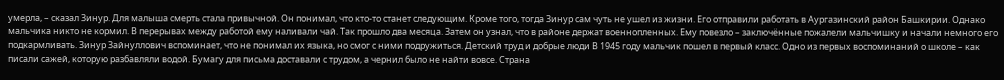умерла, – сказал Зинур. Для малыша смерть стала привычной. Он понимал, что кто-то станет следующим. Кроме того, тогда Зинур сам чуть не ушел из жизни. Его отправили работать в Аургазинский район Башкирии. Однако мальчика никто не кормил. В перерывах между работой ему наливали чай. Так прошло два месяца. Затем он узнал, что в районе держат военнопленных. Ему повезло – заключённые пожалели мальчишку и начали немного его подкармливать. Зинур Зайнуллович вспоминает, что не понимал их языка, но смог с ними подружиться. Детский труд и добрые люди В 1945 году мальчик пошел в первый класс. Одно из первых воспоминаний о школе – как писали сажей, которую разбавляли водой. Бумагу для письма доставали с трудом, а чернил было не найти вовсе. Страна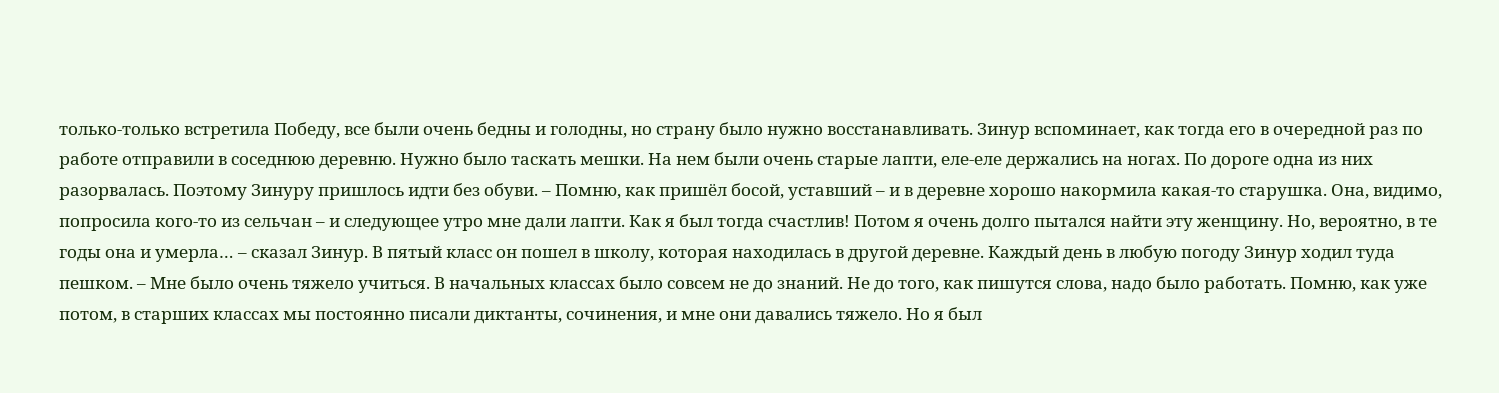только-только встретила Победу, все были очень бедны и голодны, но страну было нужно восстанавливать. Зинур вспоминает, как тогда его в очередной раз по работе отправили в соседнюю деревню. Нужно было таскать мешки. На нем были очень старые лапти, еле-еле держались на ногах. По дороге одна из них разорвалась. Поэтому Зинуру пришлось идти без обуви. – Помню, как пришёл босой, уставший – и в деревне хорошо накормила какая-то старушка. Она, видимо, попросила кого-то из сельчан – и следующее утро мне дали лапти. Как я был тогда счастлив! Потом я очень долго пытался найти эту женщину. Но, вероятно, в те годы она и умерла… – сказал Зинур. В пятый класс он пошел в школу, которая находилась в другой деревне. Каждый день в любую погоду Зинур ходил туда пешком. – Мне было очень тяжело учиться. В начальных классах было совсем не до знаний. Не до того, как пишутся слова, надо было работать. Помню, как уже потом, в старших классах мы постоянно писали диктанты, сочинения, и мне они давались тяжело. Но я был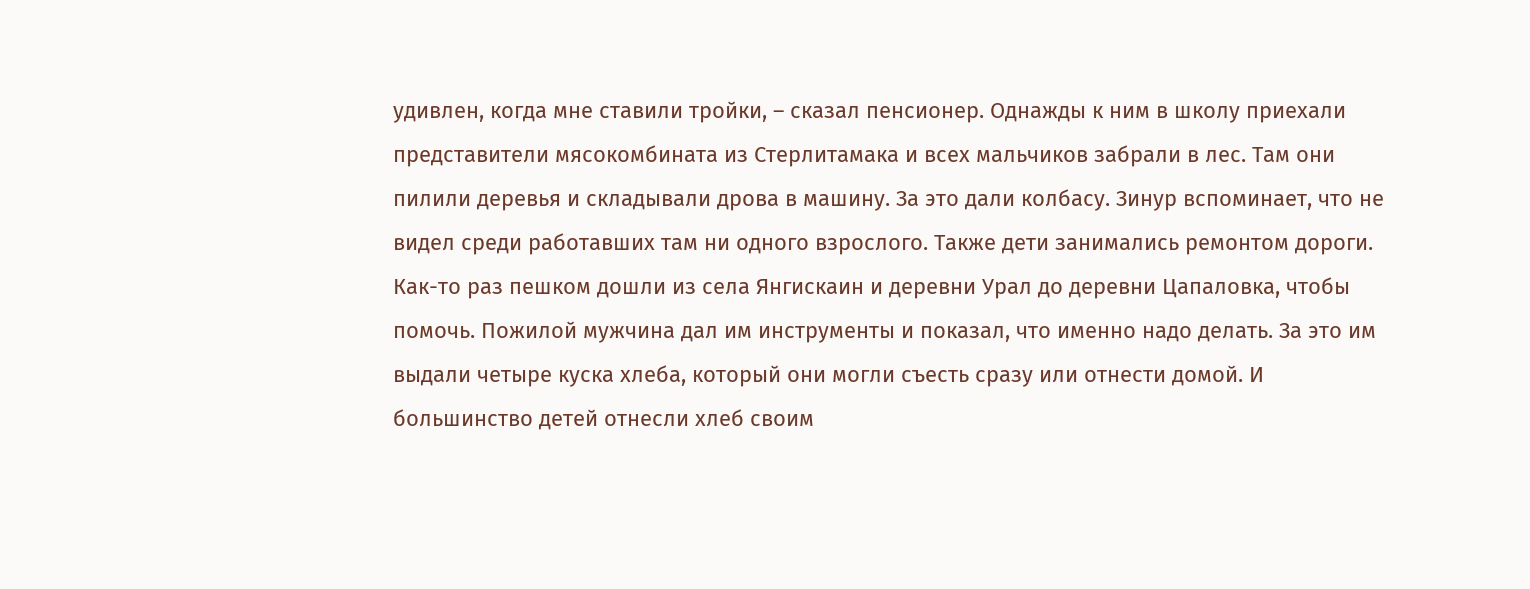удивлен, когда мне ставили тройки, – сказал пенсионер. Однажды к ним в школу приехали представители мясокомбината из Стерлитамака и всех мальчиков забрали в лес. Там они пилили деревья и складывали дрова в машину. За это дали колбасу. Зинур вспоминает, что не видел среди работавших там ни одного взрослого. Также дети занимались ремонтом дороги. Как-то раз пешком дошли из села Янгискаин и деревни Урал до деревни Цапаловка, чтобы помочь. Пожилой мужчина дал им инструменты и показал, что именно надо делать. За это им выдали четыре куска хлеба, который они могли съесть сразу или отнести домой. И большинство детей отнесли хлеб своим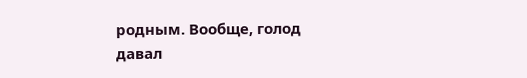родным. Вообще, голод давал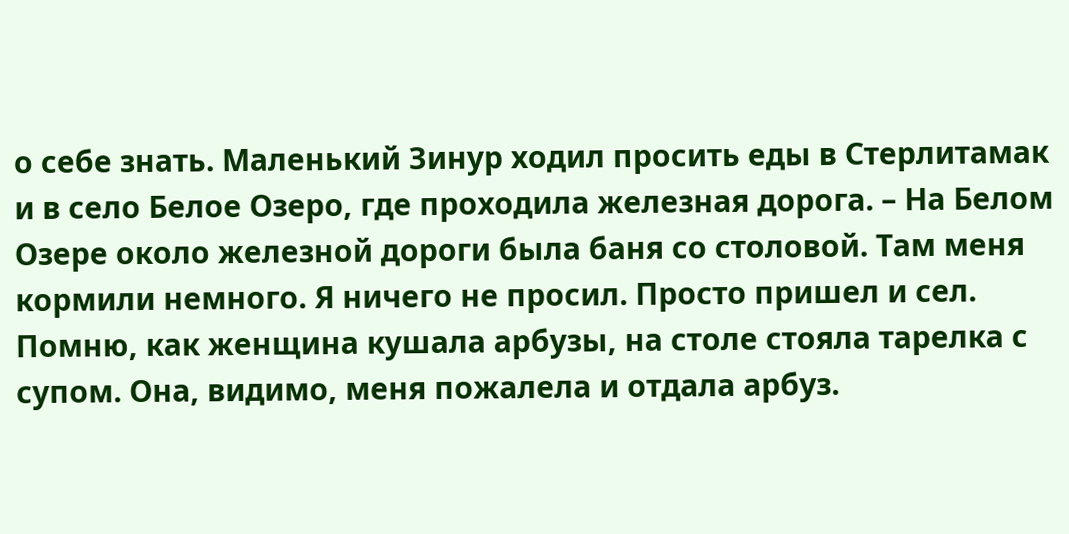о себе знать. Маленький Зинур ходил просить еды в Стерлитамак и в село Белое Озеро, где проходила железная дорога. – На Белом Озере около железной дороги была баня со столовой. Там меня кормили немного. Я ничего не просил. Просто пришел и сел. Помню, как женщина кушала арбузы, на столе стояла тарелка с супом. Она, видимо, меня пожалела и отдала арбуз.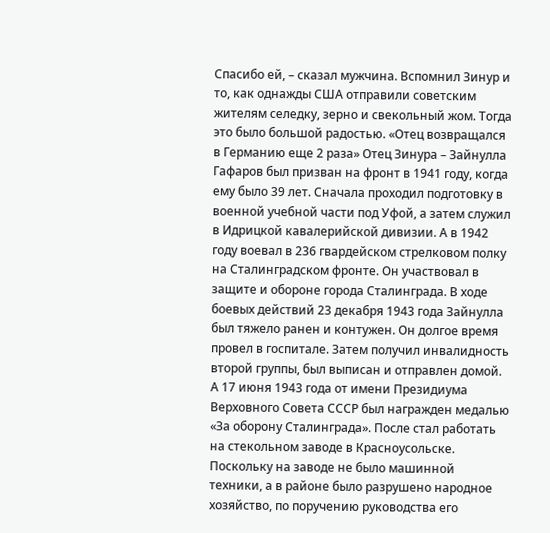Спасибо ей, – сказал мужчина. Вспомнил Зинур и то, как однажды США отправили советским жителям селедку, зерно и свекольный жом. Тогда это было большой радостью. «Отец возвращался в Германию еще 2 раза» Отец Зинура – Зайнулла Гафаров был призван на фронт в 1941 году, когда ему было 39 лет. Сначала проходил подготовку в военной учебной части под Уфой, а затем служил в Идрицкой кавалерийской дивизии. А в 1942 году воевал в 236 гвардейском стрелковом полку на Сталинградском фронте. Он участвовал в защите и обороне города Сталинграда. В ходе боевых действий 23 декабря 1943 года Зайнулла был тяжело ранен и контужен. Он долгое время провел в госпитале. Затем получил инвалидность второй группы, был выписан и отправлен домой. А 17 июня 1943 года от имени Президиума Верховного Совета СССР был награжден медалью «За оборону Сталинграда». После стал работать на стекольном заводе в Красноусольске. Поскольку на заводе не было машинной техники, а в районе было разрушено народное хозяйство, по поручению руководства его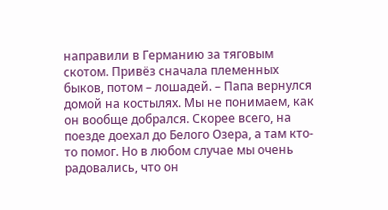направили в Германию за тяговым скотом. Привёз сначала племенных быков, потом – лошадей. – Папа вернулся домой на костылях. Мы не понимаем, как он вообще добрался. Скорее всего, на поезде доехал до Белого Озера, а там кто-то помог. Но в любом случае мы очень радовались, что он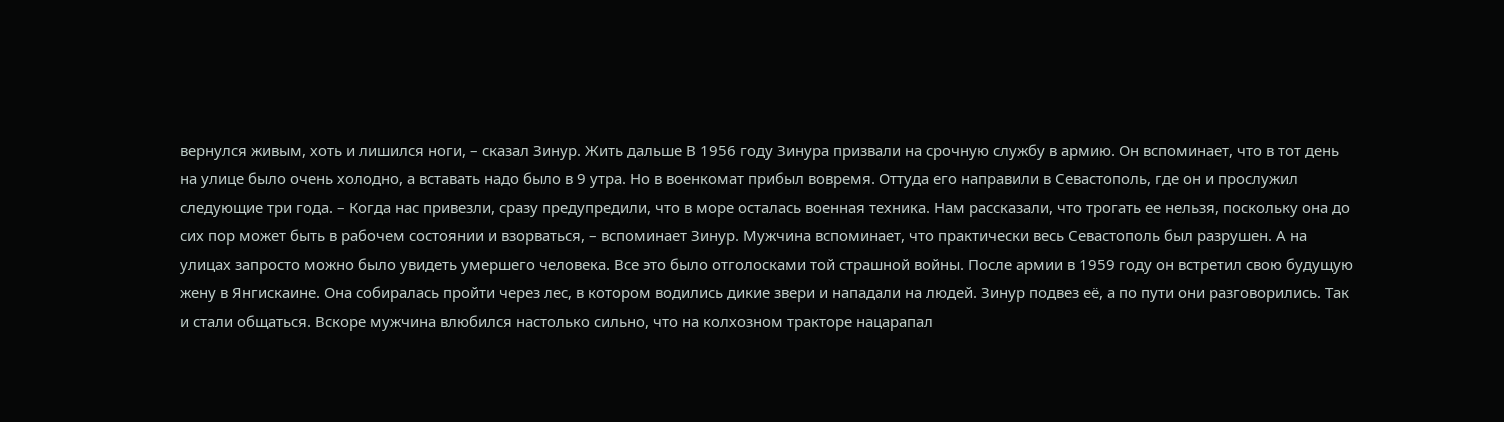вернулся живым, хоть и лишился ноги, – сказал Зинур. Жить дальше В 1956 году Зинура призвали на срочную службу в армию. Он вспоминает, что в тот день на улице было очень холодно, а вставать надо было в 9 утра. Но в военкомат прибыл вовремя. Оттуда его направили в Севастополь, где он и прослужил следующие три года. – Когда нас привезли, сразу предупредили, что в море осталась военная техника. Нам рассказали, что трогать ее нельзя, поскольку она до сих пор может быть в рабочем состоянии и взорваться, – вспоминает Зинур. Мужчина вспоминает, что практически весь Севастополь был разрушен. А на улицах запросто можно было увидеть умершего человека. Все это было отголосками той страшной войны. После армии в 1959 году он встретил свою будущую жену в Янгискаине. Она собиралась пройти через лес, в котором водились дикие звери и нападали на людей. Зинур подвез её, а по пути они разговорились. Так и стали общаться. Вскоре мужчина влюбился настолько сильно, что на колхозном тракторе нацарапал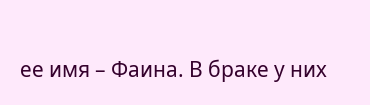ее имя – Фаина. В браке у них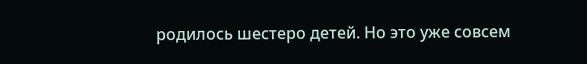родилось шестеро детей. Но это уже совсем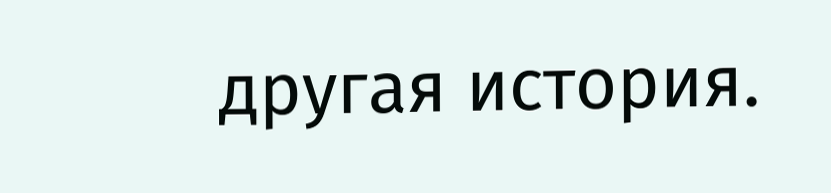другая история.